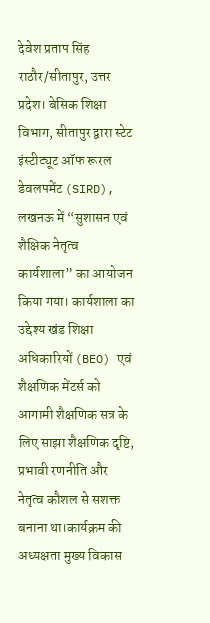देवेश प्रताप सिंह राठौर/सीतापुर, उत्तर प्रदेश। बेसिक शिक्षा विभाग, सीतापुर द्वारा स्टेट इंस्टीट्यूट ऑफ रूरल डेवलपमेंट (SIRD), लखनऊ में “सुशासन एवं शैक्षिक नेतृत्व कार्यशाला” का आयोजन किया गया। कार्यशाला का उद्देश्य खंड शिक्षा अधिकारियों (BEO) एवं शैक्षणिक मेंटर्स को आगामी शैक्षणिक सत्र के लिए साझा शैक्षणिक दृष्टि, प्रभावी रणनीति और नेतृत्व कौशल से सशक्त बनाना था।कार्यक्रम की अध्यक्षता मुख्य विकास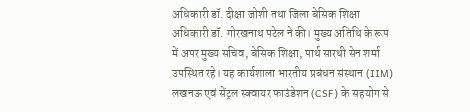अधिकारी डॉ. दीक्षा जोशी तथा जिला बेसिक शिक्षा अधिकारी डॉ. गोरखनाथ पटेल ने की। मुख्य अतिथि के रूप में अपर मुख्य सचिव, बेसिक शिक्षा, पार्थ सारथी सेन शर्मा उपस्थित रहे। यह कार्यशाला भारतीय प्रबंधन संस्थान (IIM) लखनऊ एवं सेंट्रल स्क्वायर फाउंडेशन (CSF) के सहयोग से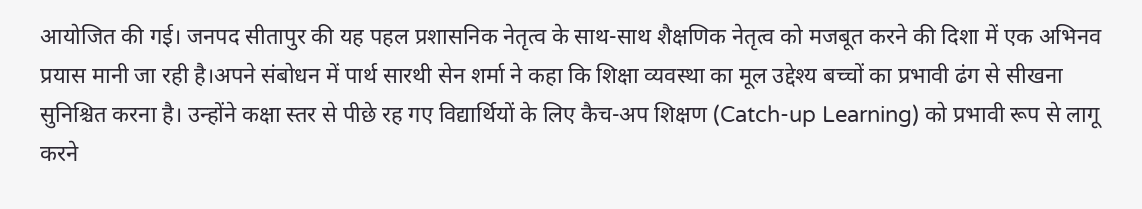आयोजित की गई। जनपद सीतापुर की यह पहल प्रशासनिक नेतृत्व के साथ-साथ शैक्षणिक नेतृत्व को मजबूत करने की दिशा में एक अभिनव प्रयास मानी जा रही है।अपने संबोधन में पार्थ सारथी सेन शर्मा ने कहा कि शिक्षा व्यवस्था का मूल उद्देश्य बच्चों का प्रभावी ढंग से सीखना सुनिश्चित करना है। उन्होंने कक्षा स्तर से पीछे रह गए विद्यार्थियों के लिए कैच-अप शिक्षण (Catch-up Learning) को प्रभावी रूप से लागू करने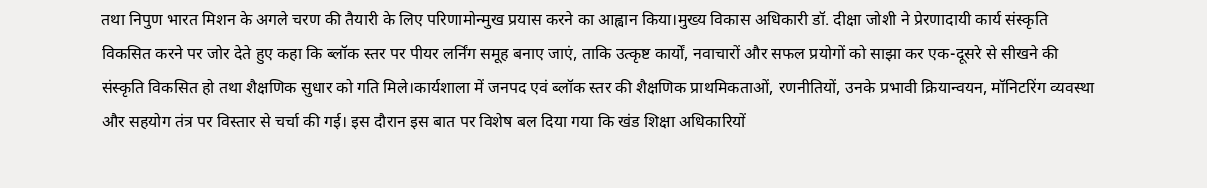तथा निपुण भारत मिशन के अगले चरण की तैयारी के लिए परिणामोन्मुख प्रयास करने का आह्वान किया।मुख्य विकास अधिकारी डॉ. दीक्षा जोशी ने प्रेरणादायी कार्य संस्कृति विकसित करने पर जोर देते हुए कहा कि ब्लॉक स्तर पर पीयर लर्निंग समूह बनाए जाएं, ताकि उत्कृष्ट कार्यों, नवाचारों और सफल प्रयोगों को साझा कर एक-दूसरे से सीखने की संस्कृति विकसित हो तथा शैक्षणिक सुधार को गति मिले।कार्यशाला में जनपद एवं ब्लॉक स्तर की शैक्षणिक प्राथमिकताओं, रणनीतियों, उनके प्रभावी क्रियान्वयन, मॉनिटरिंग व्यवस्था और सहयोग तंत्र पर विस्तार से चर्चा की गई। इस दौरान इस बात पर विशेष बल दिया गया कि खंड शिक्षा अधिकारियों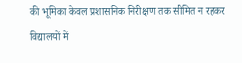की भूमिका केवल प्रशासनिक निरीक्षण तक सीमित न रहकर विद्यालयों में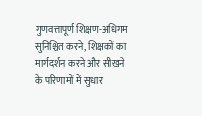गुणवत्तापूर्ण शिक्षण-अधिगम सुनिश्चित करने, शिक्षकों का मार्गदर्शन करने और सीखने के परिणामों में सुधार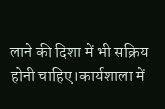लाने की दिशा में भी सक्रिय होनी चाहिए।कार्यशाला में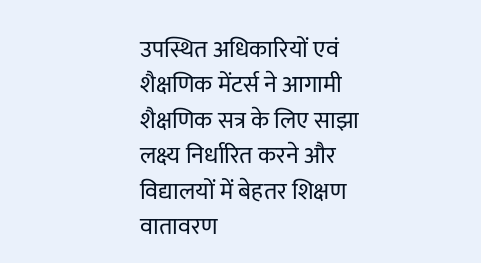उपस्थित अधिकारियों एवं शैक्षणिक मेंटर्स ने आगामी शैक्षणिक सत्र के लिए साझा लक्ष्य निर्धारित करने और विद्यालयों में बेहतर शिक्षण वातावरण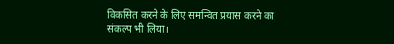विकसित करने के लिए समन्वित प्रयास करने का संकल्प भी लिया।